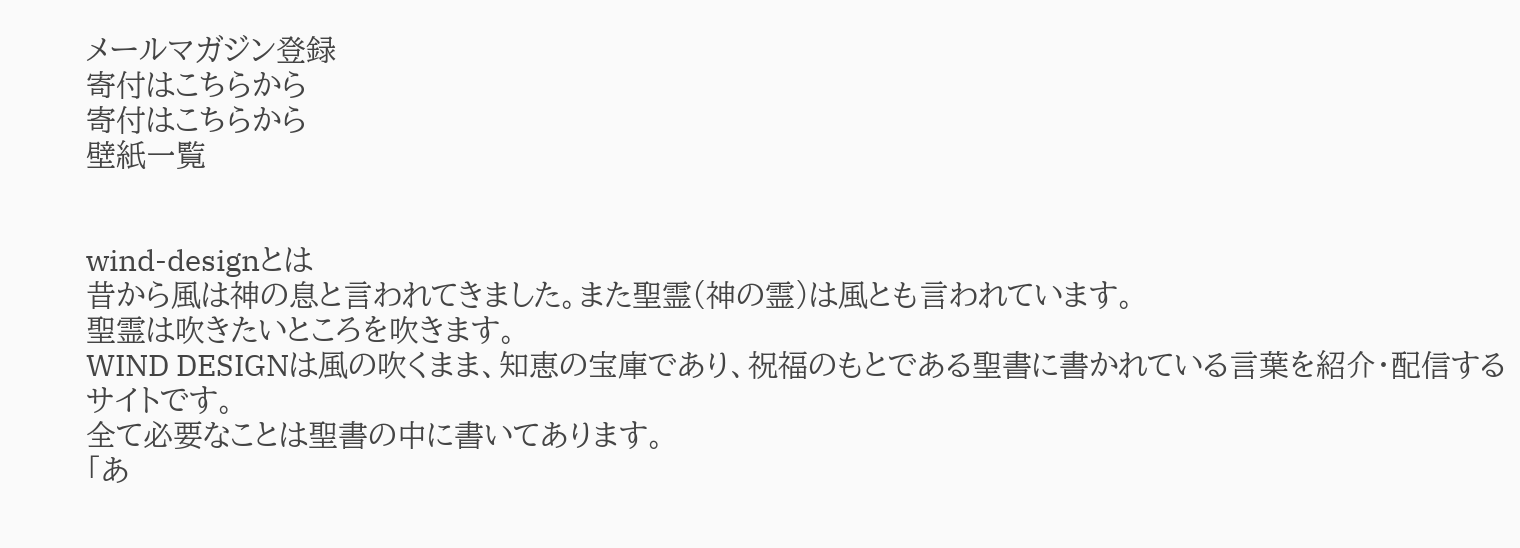メールマガジン登録
寄付はこちらから
寄付はこちらから
壁紙一覧


wind-designとは
昔から風は神の息と言われてきました。また聖霊(神の霊)は風とも言われています。
聖霊は吹きたいところを吹きます。
WIND DESIGNは風の吹くまま、知恵の宝庫であり、祝福のもとである聖書に書かれている言葉を紹介・配信するサイトです。
全て必要なことは聖書の中に書いてあります。
「あ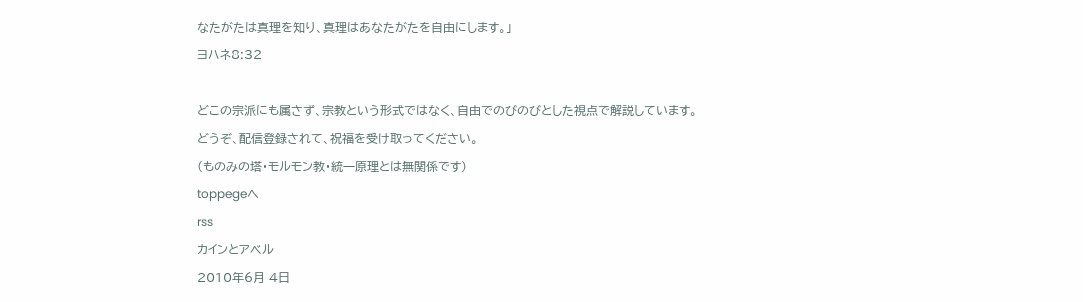なたがたは真理を知り、真理はあなたがたを自由にします。」
ヨハネ8:32

どこの宗派にも属さず、宗教という形式ではなく、自由でのびのびとした視点で解説しています。
どうぞ、配信登録されて、祝福を受け取ってください。
(ものみの塔・モルモン教・統一原理とは無関係です)
toppegeへ
rss
カインとアベル
2010年6月 4日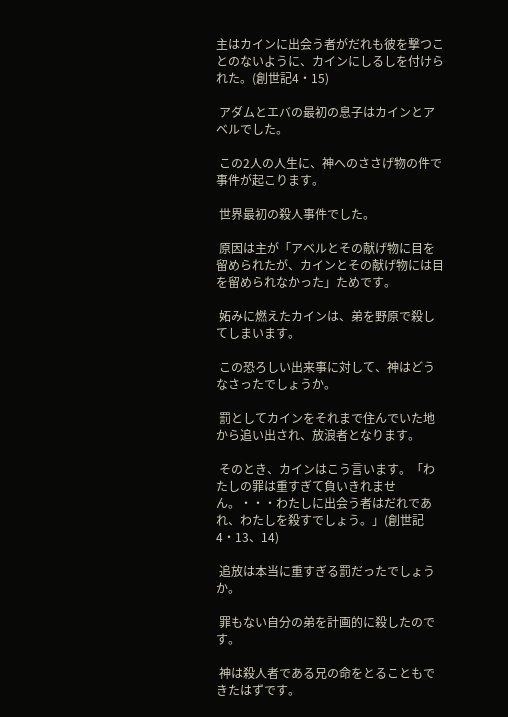主はカインに出会う者がだれも彼を撃つことのないように、カインにしるしを付けられた。(創世記4・15)

 アダムとエバの最初の息子はカインとアベルでした。

 この2人の人生に、神へのささげ物の件で事件が起こります。

 世界最初の殺人事件でした。

 原因は主が「アベルとその献げ物に目を留められたが、カインとその献げ物には目を留められなかった」ためです。

 妬みに燃えたカインは、弟を野原で殺してしまいます。

 この恐ろしい出来事に対して、神はどうなさったでしょうか。

 罰としてカインをそれまで住んでいた地から追い出され、放浪者となります。

 そのとき、カインはこう言います。「わたしの罪は重すぎて負いきれません。・・・わたしに出会う者はだれであれ、わたしを殺すでしょう。」(創世記4・13、14)

 追放は本当に重すぎる罰だったでしょうか。

 罪もない自分の弟を計画的に殺したのです。

 神は殺人者である兄の命をとることもできたはずです。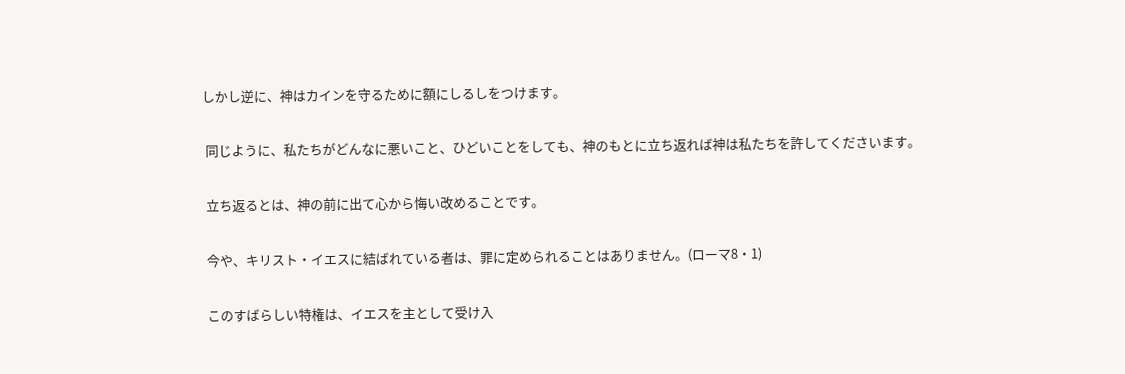しかし逆に、神はカインを守るために額にしるしをつけます。

 同じように、私たちがどんなに悪いこと、ひどいことをしても、神のもとに立ち返れば神は私たちを許してくださいます。

 立ち返るとは、神の前に出て心から悔い改めることです。

 今や、キリスト・イエスに結ばれている者は、罪に定められることはありません。(ローマ8・1)

 このすばらしい特権は、イエスを主として受け入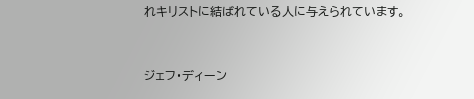れキリストに結ばれている人に与えられています。


ジェフ・ディーン